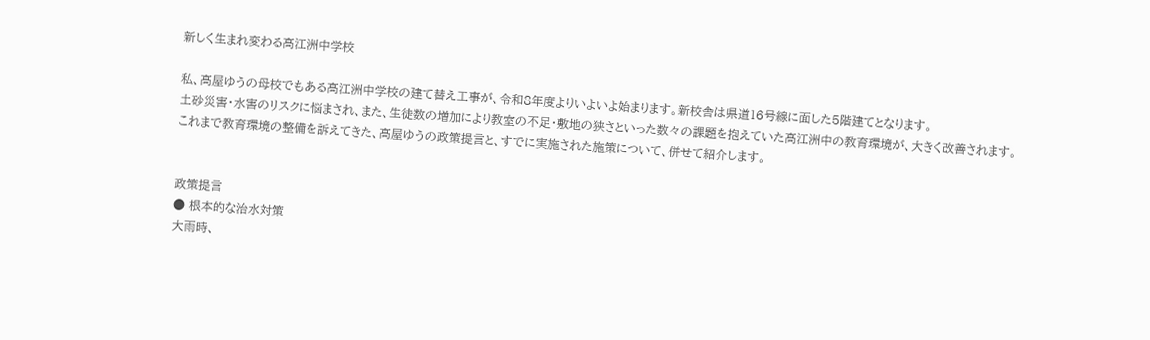新しく生まれ変わる高江洲中学校

私、高屋ゆうの母校でもある高江洲中学校の建て替え工事が、令和8年度よりいよいよ始まります。新校舎は県道16号線に面した5階建てとなります。
土砂災害・水害のリスクに悩まされ、また、生徒数の増加により教室の不足・敷地の狭さといった数々の課題を抱えていた高江洲中の教育環境が、大きく改善されます。
これまで教育環境の整備を訴えてきた、高屋ゆうの政策提言と、すでに実施された施策について、併せて紹介します。


政策提言
● 根本的な治水対策
大雨時、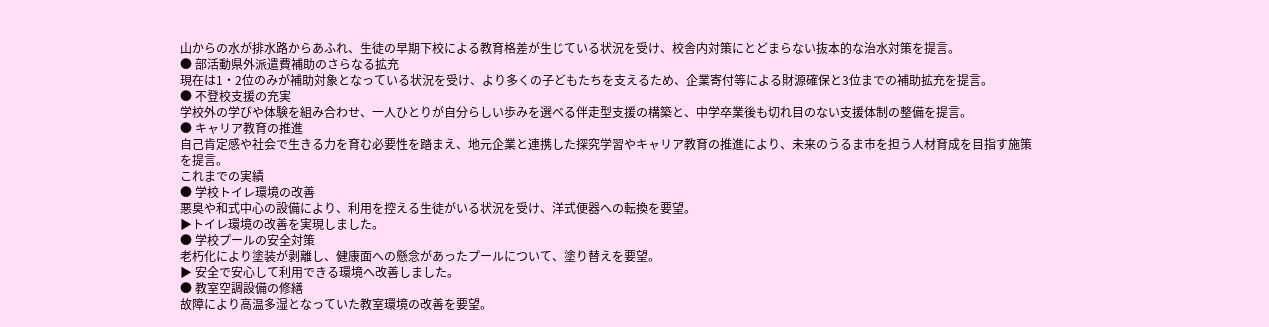山からの水が排水路からあふれ、生徒の早期下校による教育格差が生じている状況を受け、校舎内対策にとどまらない抜本的な治水対策を提言。
● 部活動県外派遣費補助のさらなる拡充
現在は1・2位のみが補助対象となっている状況を受け、より多くの子どもたちを支えるため、企業寄付等による財源確保と3位までの補助拡充を提言。
● 不登校支援の充実
学校外の学びや体験を組み合わせ、一人ひとりが自分らしい歩みを選べる伴走型支援の構築と、中学卒業後も切れ目のない支援体制の整備を提言。
● キャリア教育の推進
自己肯定感や社会で生きる力を育む必要性を踏まえ、地元企業と連携した探究学習やキャリア教育の推進により、未来のうるま市を担う人材育成を目指す施策を提言。
これまでの実績
● 学校トイレ環境の改善
悪臭や和式中心の設備により、利用を控える生徒がいる状況を受け、洋式便器への転換を要望。
▶トイレ環境の改善を実現しました。
● 学校プールの安全対策
老朽化により塗装が剥離し、健康面への懸念があったプールについて、塗り替えを要望。
▶ 安全で安心して利用できる環境へ改善しました。
● 教室空調設備の修繕
故障により高温多湿となっていた教室環境の改善を要望。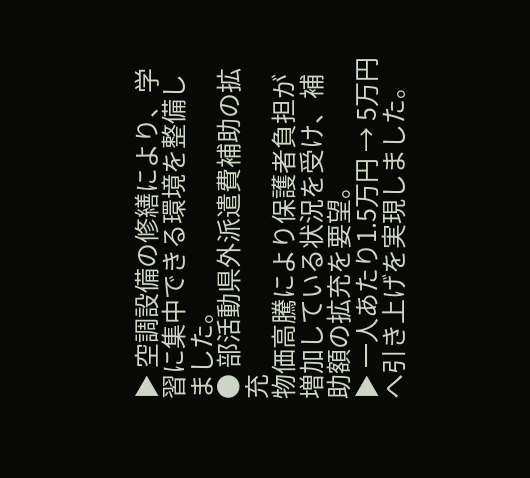▶ 空調設備の修繕により、学習に集中できる環境を整備しました。
● 部活動県外派遣費補助の拡充
物価高騰により保護者負担が増加している状況を受け、補助額の拡充を要望。
▶ 一人あたり1.5万円 → 5万円へ引き上げを実現しました。